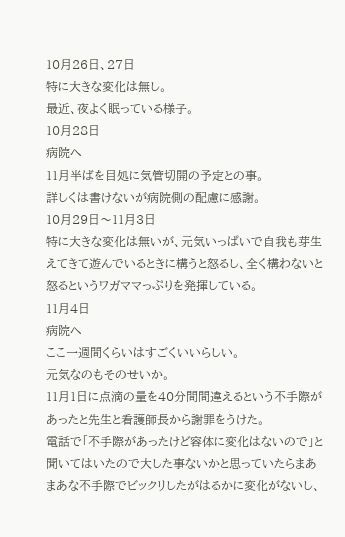10月26日、27日
特に大きな変化は無し。
最近、夜よく眠っている様子。
10月28日
病院へ
11月半ばを目処に気管切開の予定との事。
詳しくは書けないが病院側の配慮に感謝。
10月29日〜11月3日
特に大きな変化は無いが、元気いっぱいで自我も芽生えてきて遊んでいるときに構うと怒るし、全く構わないと怒るというワガママっぷりを発揮している。
11月4日
病院へ
ここ一週間くらいはすごくいいらしい。
元気なのもそのせいか。
11月1日に点滴の量を40分間間違えるという不手際があったと先生と看護師長から謝罪をうけた。
電話で「不手際があったけど容体に変化はないので」と聞いてはいたので大した事ないかと思っていたらまあまあな不手際でビックリしたがはるかに変化がないし、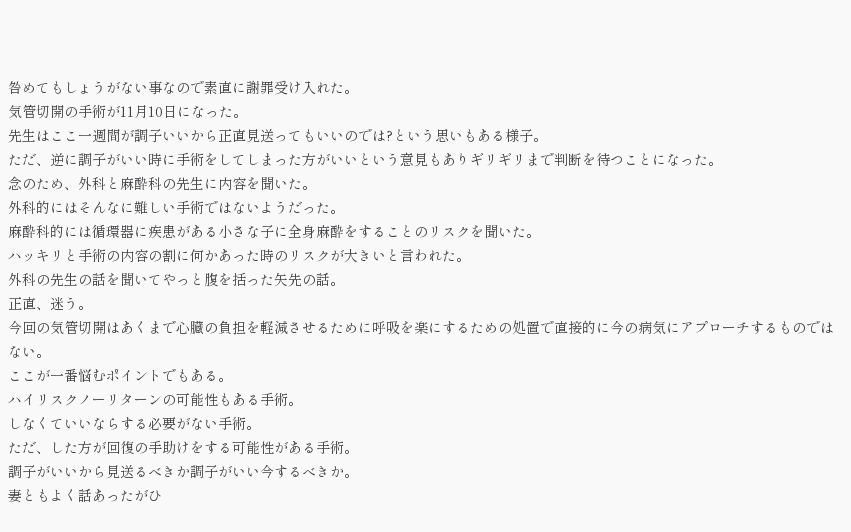咎めてもしょうがない事なので素直に謝罪受け入れた。
気管切開の手術が11月10日になった。
先生はここ一週間が調子いいから正直見送ってもいいのでは?という思いもある様子。
ただ、逆に調子がいい時に手術をしてしまった方がいいという意見もありギリギリまで判断を待つことになった。
念のため、外科と麻酔科の先生に内容を聞いた。
外科的にはそんなに難しい手術ではないようだった。
麻酔科的には循環器に疾患がある小さな子に全身麻酔をすることのリスクを聞いた。
ハッキリと手術の内容の割に何かあった時のリスクが大きいと言われた。
外科の先生の話を聞いてやっと腹を括った矢先の話。
正直、迷う。
今回の気管切開はあくまで心臓の負担を軽減させるために呼吸を楽にするための処置で直接的に今の病気にアプローチするものではない。
ここが一番悩むポイントでもある。
ハイリスクノーリターンの可能性もある手術。
しなくていいならする必要がない手術。
ただ、した方が回復の手助けをする可能性がある手術。
調子がいいから見送るべきか調子がいい今するべきか。
妻ともよく話あったがひ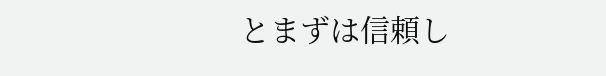とまずは信頼し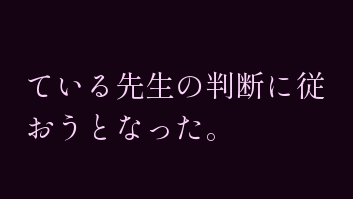ている先生の判断に従おうとなった。